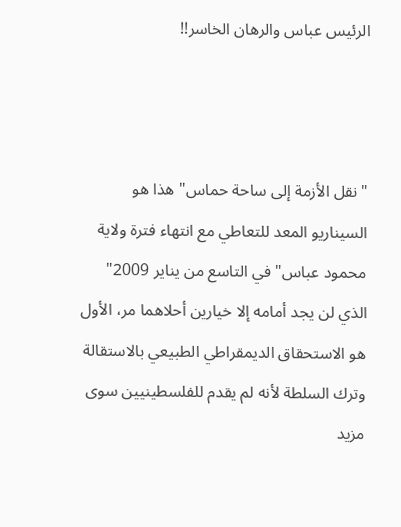الرئيس عباس والرهان الخاسر!!



"نقل الأزمة إلى ساحة حماس" هذا هو السيناريو المعد للتعاطي مع انتهاء فترة ولاية محمود عباس"في التاسع من يناير 2009" الذي لن يجد أمامه إلا خيارين أحلاهما مر، الأول هو الاستحقاق الديمقراطي الطبيعي بالاستقالة وترك السلطة لأنه لم يقدم للفلسطينيين سوى مزيد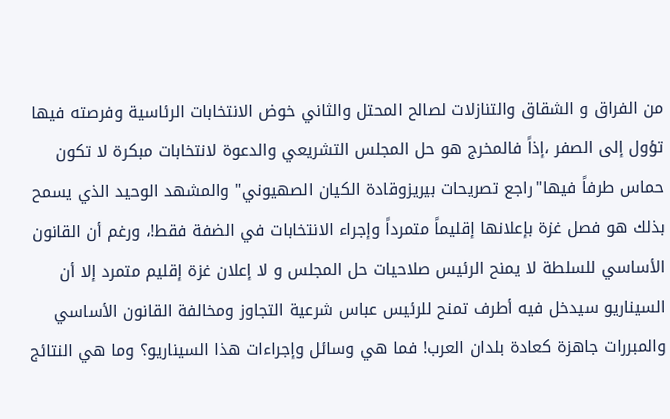من الفراق و الشقاق والتنازلات لصالح المحتل والثاني خوض الانتخابات الرئاسية وفرصته فيها تؤول إلى الصفر ،إذاً فالمخرج هو حل المجلس التشريعي والدعوة لانتخابات مبكرة لا تكون حماس طرفاً فيها"راجع تصريحات بيريزوقادة الكيان الصهيوني" والمشهد الوحيد الذي يسمح بذلك هو فصل غزة بإعلانها إقليماً متمرداً وإجراء الانتخابات في الضفة فقط!، ورغم أن القانون الأساسي للسلطة لا يمنح الرئيس صلاحيات حل المجلس و لا إعلان غزة إقليم متمرد إلا أن السيناريو سيدخل فيه أطرف تمنح للرئيس عباس شرعية التجاوز ومخالفة القانون الأساسي والمبررات جاهزة كعادة بلدان العرب! فما هي وسائل وإجراءات هذا السيناريو؟ وما هي النتائج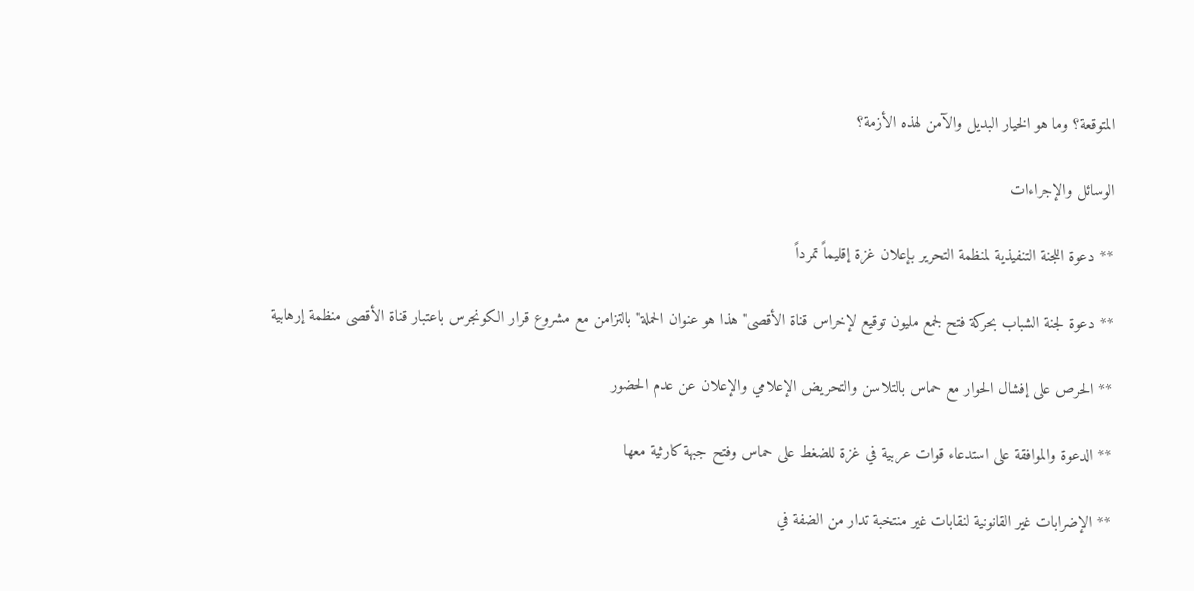المتوقعة؟ وما هو الخيار البديل والآمن لهذه الأزمة؟

الوسائل والإجراءات

** دعوة اللجنة التنفيذية لمنظمة التحرير بإعلان غزة إقليماً تمرداً

** دعوة لجنة الشباب بحركة فتح لجمع مليون توقيع لإخراس قناة الأقصى"هذا هو عنوان الحملة" بالتزامن مع مشروع قرار الكونجرس باعتبار قناة الأقصى منظمة إرهابية

** الحرص على إفشال الحوار مع حماس بالتلاسن والتحريض الإعلامي والإعلان عن عدم الحضور

** الدعوة والموافقة على استدعاء قوات عربية في غزة للضغط على حماس وفتح جبهة كارثية معها

** الإضرابات غير القانونية لنقابات غير منتخبة تدار من الضفة في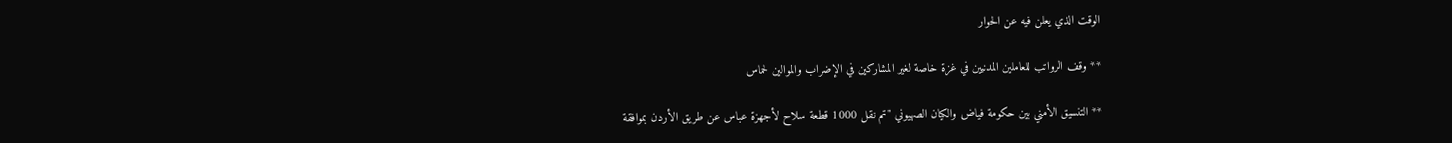الوقت الذي يعلن فيه عن الحوار

** وقف الرواتب للعاملين المدنيين في غزة خاصة لغير المشاركين في الإضراب والموالين لحماس

** التنسيق الأمني بين حكومة فياض والكيان الصهيوني "تم نقل 1000 قطعة سلاح لأجهزة عباس عن طريق الأردن بموافقة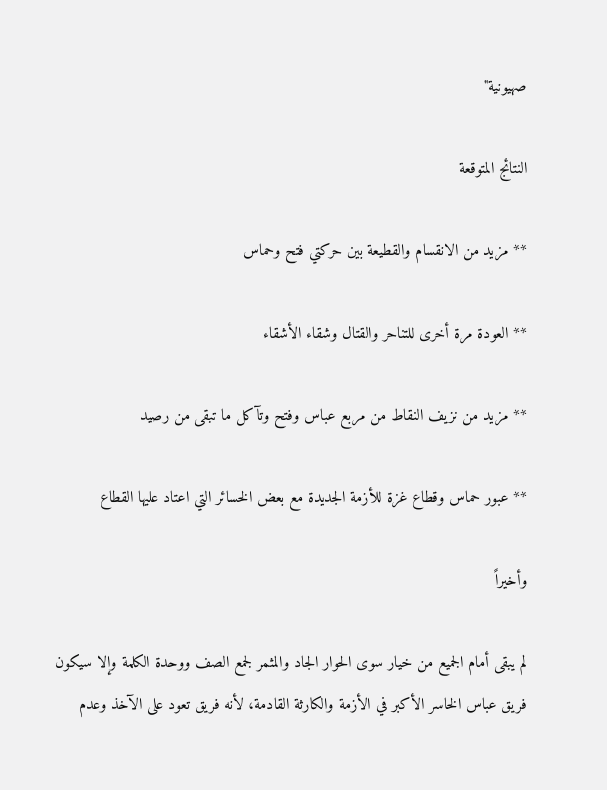صهيونية"

النتائج المتوقعة

** مزيد من الانقسام والقطيعة بين حركتي فتح وحماس

** العودة مرة أخرى للتناحر والقتال وشقاء الأشقاء

** مزيد من نزيف النقاط من مربع عباس وفتح وتآكل ما تبقى من رصيد

** عبور حماس وقطاع غزة للأزمة الجديدة مع بعض الخسائر التي اعتاد عليها القطاع

وأخيراً

لم يبقى أمام الجميع من خيار سوى الحوار الجاد والمثمر لجمع الصف ووحدة الكلمة وإلا سيكون فريق عباس الخاسر الأكبر في الأزمة والكارثة القادمة، لأنه فريق تعود على الآخذ وعدم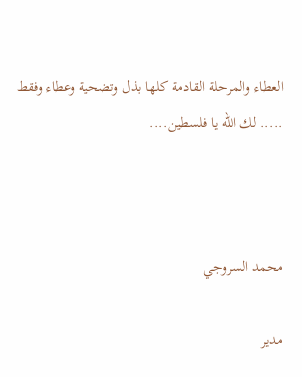العطاء والمرحلة القادمة كلها بذل وتضحية وعطاء وفقط ..... لك الله يا فلسطين....



محمد السروجي

مدير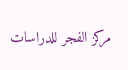مركز الفجر للدراسات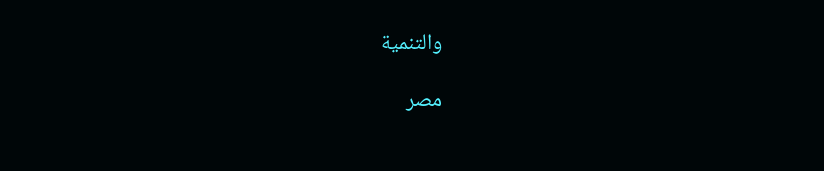والتنمية

مصر